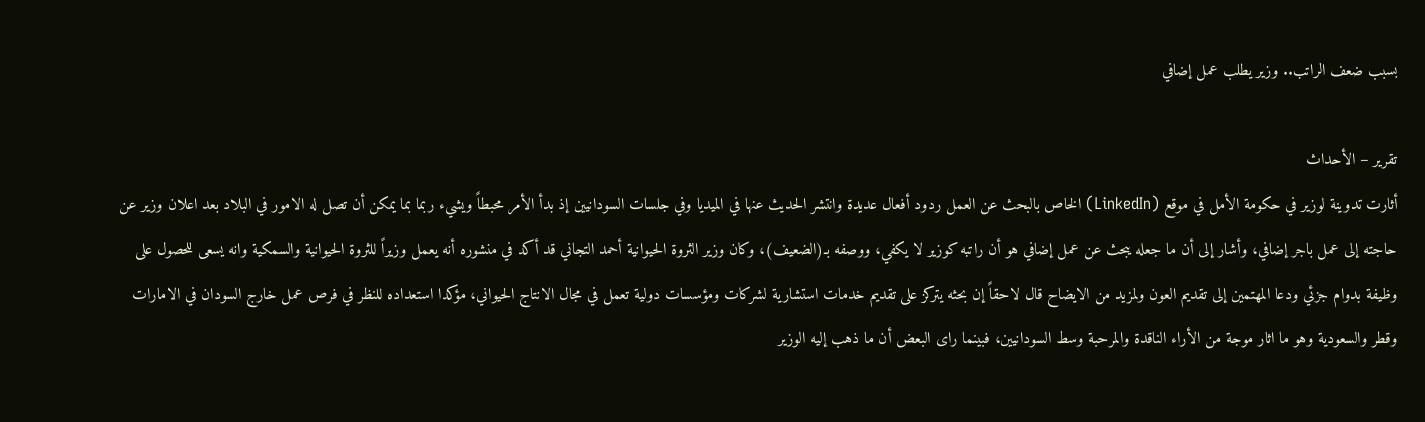بسبب ضعف الراتب.. وزير يطلب عمل إضافي

تقرير – الأحداث
أثارت تدوينة لوزير في حكومة الأمل في موقع (LinkedIn) الخاص بالبحث عن العمل ردود أفعال عديدة وانتشر الحديث عنها في الميديا وفي جلسات السودانيين إذ بدأ الأمر محبطاً ويشيء ربما بما يمكن أن تصل له الامور في البلاد بعد اعلان وزير عن حاجته إلى عمل باجر إضافي، وأشار إلى أن ما جعله يبحث عن عمل إضافي هو أن راتبه كوزير لا يكفي، ووصفه بـ(الضعيف)، وكان وزير الثروة الحيوانية أحمد التجاني قد أكد في منشوره أنه يعمل وزيراً للثروة الحيوانية والسمكية وانه يسعى للحصول على وظيفة بدوام جزئي ودعا المهتمين إلى تقديم العون ولمزيد من الايضاح قال لاحقاً إن بحثه يتركز على تقديم خدمات استشارية لشركات ومؤسسات دولية تعمل في مجال الانتاج الحيواني، مؤكدا استعداده للنظر في فرص عمل خارج السودان في الامارات وقطر والسعودية وهو ما اثار موجة من الأراء الناقدة والمرحبة وسط السودانيين، فبينما راى البعض أن ما ذهب إليه الوزير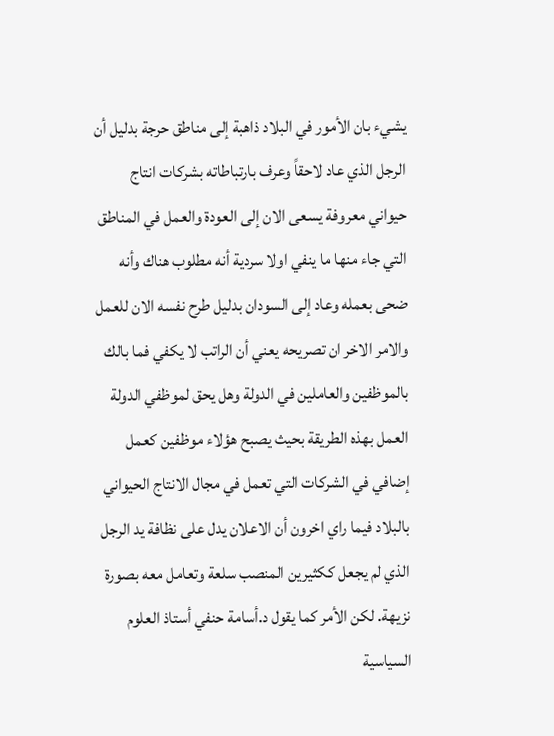يشيء بان الأمور في البلاد ذاهبة إلى مناطق حرجة بدليل أن الرجل الذي عاد لاحقاً وعرف بارتباطاته بشركات انتاج حيواني معروفة يسعى الان إلى العودة والعمل في المناطق التي جاء منها ما ينفي اولا سردية أنه مطلوب هناك وأنه ضحى بعمله وعاد إلى السودان بدليل طرح نفسه الان للعمل والامر الاخر ان تصريحه يعني أن الراتب لا يكفي فما بالك بالموظفين والعاملين في الدولة وهل يحق لموظفي الدولة العمل بهذه الطريقة بحيث يصبح هؤلاء موظفين كعمل إضافي في الشركات التي تعمل في مجال الانتاج الحيواني بالبلاد فيما راي اخرون أن الاعلان يدل على نظافة يد الرجل الذي لم يجعل ككثيرين المنصب سلعة وتعامل معه بصورة نزيهة. لكن الأمر كما يقول د.أسامة حنفي أستاذ العلوم السياسية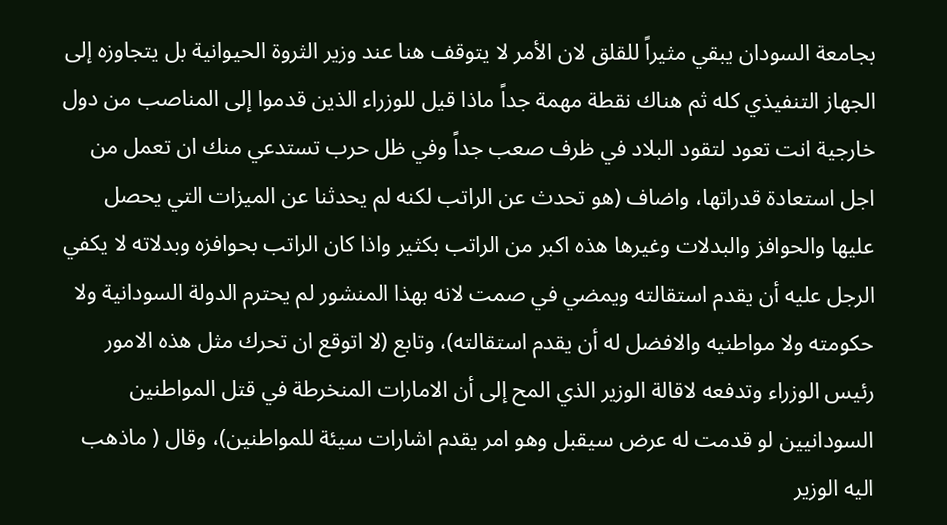بجامعة السودان يبقي مثيراً للقلق لان الأمر لا يتوقف هنا عند وزير الثروة الحيوانية بل يتجاوزه إلى الجهاز التنفيذي كله ثم هناك نقطة مهمة جداً ماذا قيل للوزراء الذين قدموا إلى المناصب من دول خارجية انت تعود لتقود البلاد في ظرف صعب جداً وفي ظل حرب تستدعي منك ان تعمل من اجل استعادة قدراتها، واضاف (هو تحدث عن الراتب لكنه لم يحدثنا عن الميزات التي يحصل عليها والحوافز والبدلات وغيرها هذه اكبر من الراتب بكثير واذا كان الراتب بحوافزه وبدلاته لا يكفي الرجل عليه أن يقدم استقالته ويمضي في صمت لانه بهذا المنشور لم يحترم الدولة السودانية ولا حكومته ولا مواطنيه والافضل له أن يقدم استقالته)، وتابع (لا اتوقع ان تحرك مثل هذه الامور رئيس الوزراء وتدفعه لاقالة الوزير الذي المح إلى أن الامارات المنخرطة في قتل المواطنين السودانيين لو قدمت له عرض سيقبل وهو امر يقدم اشارات سيئة للمواطنين)، وقال ( ماذهب اليه الوزير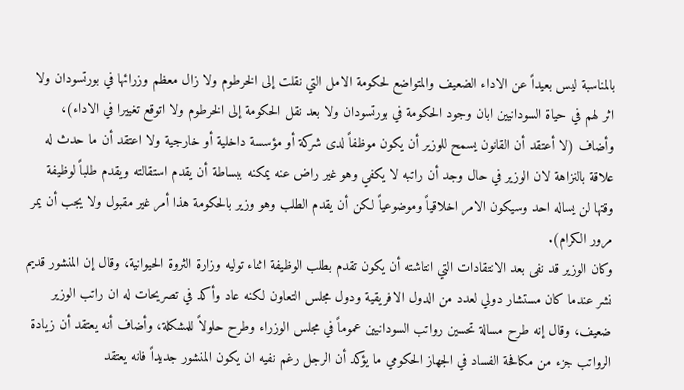بالمناسبة ليس بعيداً عن الاداء الضعيف والمتواضع لحكومة الامل التي نقلت إلى الخرطوم ولا زال معظم وزرائها في بورتسودان ولا اثر لهم في حياة السودانيين ابان وجود الحكومة في بورتسودان ولا بعد نقل الحكومة إلى الخرطوم ولا اتوقع تغييرا في الاداء)، وأضاف (لا أعتقد أن القانون يسمح للوزير أن يكون موظفاً لدى شركة أو مؤسسة داخلية أو خارجية ولا اعتقد أن ما حدث له علاقة بالنزاهة لان الوزير في حال وجد أن راتبه لا يكفي وهو غير راض عنه يمكنه ببساطة أن يقدم استقالته ويقدم طلباً لوظيفة وقتها لن يساله احد وسيكون الامر اخلاقياً وموضوعياً لكن أن يقدم الطلب وهو وزير بالحكومة هذا أمر غير مقبول ولا يجب أن يمر مرور الكرام).
وكان الوزير قد نفى بعد الانتقادات التي انتاشته أن يكون تقدم بطلب الوظيفة اثناء توليه وزارة الثروة الحيوانية، وقال إن المنشور قديم نشر عندما كان مستشار دولي لعدد من الدول الافريقية ودول مجلس التعاون لكنه عاد وأكد في تصريحات له ان راتب الوزير ضعيف، وقال إنه طرح مسالة تحسين رواتب السودانيين عموماً في مجلس الوزراء وطرح حلولاً للمشكلة، وأضاف أنه يعتقد أن زيادة الرواتب جزء من مكافحة الفساد في الجهاز الحكومي ما يؤكد أن الرجل رغم نفيه ان يكون المنشور جديداً فانه يعتقد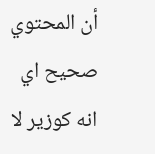أن المحتوي صحيح اي انه كوزير لا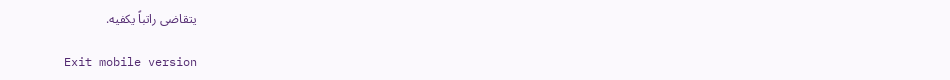يتقاضى راتباً يكفيه.

Exit mobile version